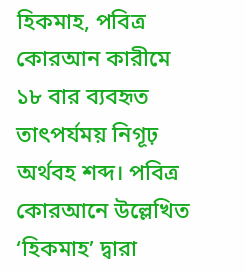হিকমাহ, পবিত্র কোরআন কারীমে ১৮ বার ব্যবহৃত তাৎপর্যময় নিগূঢ় অর্থবহ শব্দ। পবিত্র কোরআনে উল্লেখিত ‘হিকমাহ’ দ্বারা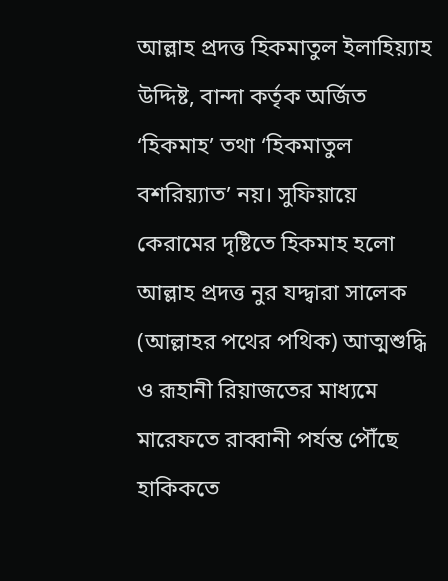আল্লাহ প্রদত্ত হিকমাতুল ইলাহিয়্যাহ উদ্দিষ্ট, বান্দা কর্তৃক অর্জিত ‘হিকমাহ’ তথা ‘হিকমাতুল বশরিয়্যাত’ নয়। সুফিয়ায়ে কেরামের দৃষ্টিতে হিকমাহ হলো আল্লাহ প্রদত্ত নুর যদ্দ্বারা সালেক (আল্লাহর পথের পথিক) আত্মশুদ্ধি ও রূহানী রিয়াজতের মাধ্যমে মারেফতে রাব্বানী পর্যন্ত পৌঁছে হাকিকতে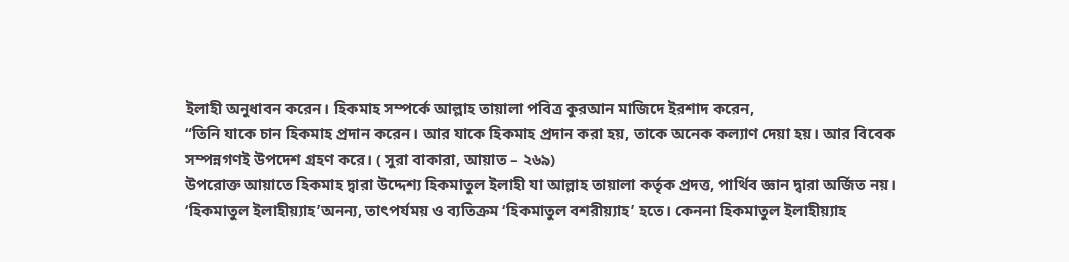ইলাহী অনুধাবন করেন। হিকমাহ সম্পর্কে আল্লাহ তায়ালা পবিত্র কুরআন মাজিদে ইরশাদ করেন,
“তিনি যাকে চান হিকমাহ প্রদান করেন। আর যাকে হিকমাহ প্রদান করা হয়, তাকে অনেক কল্যাণ দেয়া হয়। আর বিবেক সম্পন্নগণই উপদেশ গ্রহণ করে। ( সুরা বাকারা, আয়াত – ২৬৯)
উপরোক্ত আয়াতে হিকমাহ দ্বারা উদ্দেশ্য হিকমাতুল ইলাহী যা আল্লাহ তায়ালা কর্তৃক প্রদত্ত, পার্থিব জ্ঞান দ্বারা অর্জিত নয়। ‘হিকমাতুল ইলাহীয়্যাহ’অনন্য, তাৎপর্যময় ও ব্যতিক্রম ‘হিকমাতুল বশরীয়্যাহ’ হতে। কেননা হিকমাতুল ইলাহীয়্যাহ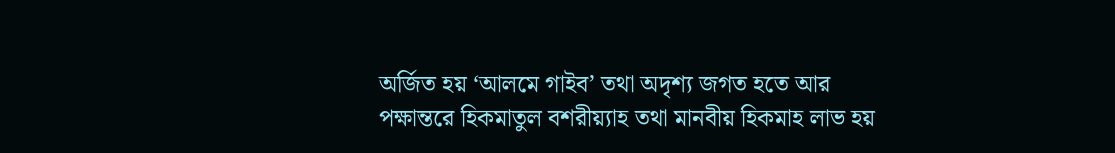অর্জিত হয় ‘আলমে গাইব’ তথা অদৃশ্য জগত হতে আর পক্ষান্তরে হিকমাতুল বশরীয়্যাহ তথা মানবীয় হিকমাহ লাভ হয়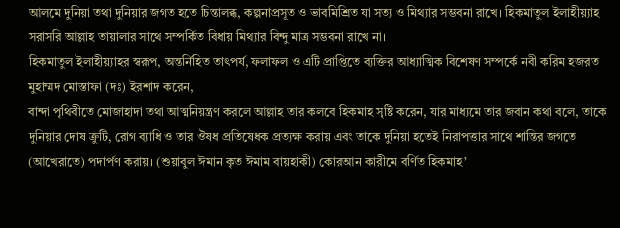আলমে দুনিয়া তথা দুনিয়ার জগত হতে চিন্তালব্ধ, কল্পনাপ্রসূত ও ভাবমিশ্রিত যা সত্য ও মিথ্যার সম্ভবনা রাখে। হিকমাতুল ইলাহীয়্যাহ সরাসরি আল্লাহ তায়ালার সাথে সম্পর্কিত বিধায় মিথ্যার বিন্দু মাত্র সম্ভবনা রাখে না।
হিকমাতুল ইলাহীয়্যাহর স্বরূপ, অন্তর্নিহিত তাৎপর্য, ফলাফল ও এটি প্রাপ্তিতে ব্যক্তির আধ্যাত্মিক বিশেষণ সম্পর্কে নবী করিম হজরত মুহাম্মদ মোস্তাফা (দঃ) ইরশাদ করেন,
বান্দা পৃথিবীতে মোজাহাদা তথা আত্মনিয়ন্ত্রণ করলে আল্লাহ তার কলবে হিকমাহ সৃষ্টি করেন, যার মাধ্যমে তার জবান কথা বলে, তাকে দুনিয়ার দোষ ক্রুটি, রোগ ব্যাধি ও তার ঔষধ প্রতিষেধক প্রত্যক্ষ করায় এবং তাকে দুনিয়া হতেই নিরাপত্তার সাথে শান্তির জগতে (আখেরাতে) পদার্পণ করায়। (শুয়াবুল ঈমান কৃত ঈমাম বায়হাকী) কোরআন কারীমে বর্ণিত হিকমাহ’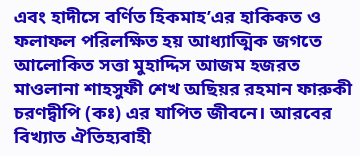এবং হাদীসে বর্ণিত হিকমাহ’এর হাকিকত ও ফলাফল পরিলক্ষিত হয় আধ্যাত্মিক জগতে আলোকিত সত্তা মুহাদ্দিস আজম হজরত মাওলানা শাহসুফী শেখ অছিয়র রহমান ফারুকী চরণদ্বীপি (কঃ) এর যাপিত জীবনে। আরবের বিখ্যাত ঐতিহ্যবাহী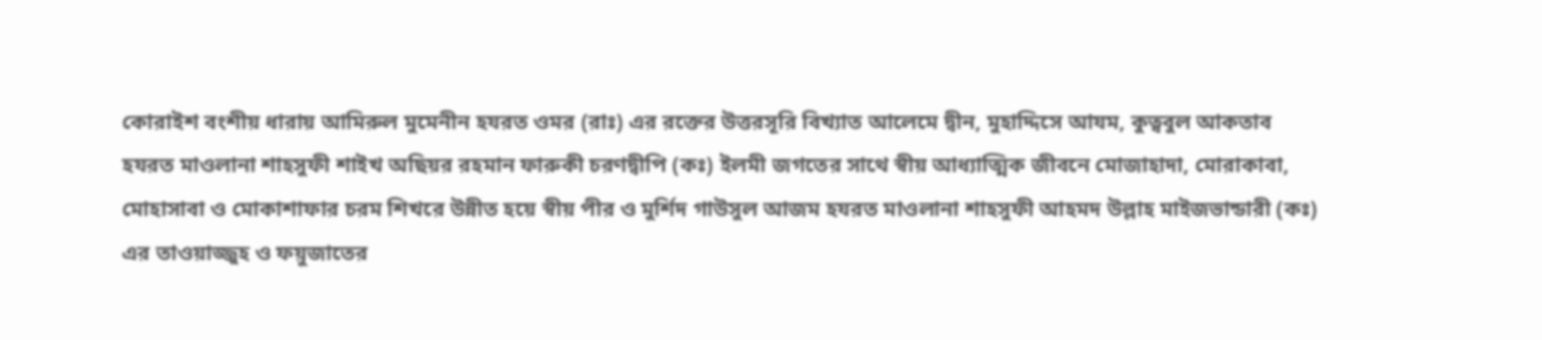কোরাইশ বংশীয় ধারায় আমিরুল মুমেনীন হযরত ওমর (রাঃ) এর রক্তের উত্তরসূরি বিখ্যাত আলেমে দ্বীন, মুহাদ্দিসে আযম, কুত্ববুল আকতাব হযরত মাওলানা শাহসুফী শাইখ অছিয়র রহমান ফারুকী চরণদ্বীপি (কঃ) ইলমী জগতের সাথে স্বীয় আধ্যাত্মিক জীবনে মোজাহাদা, মোরাকাবা, মোহাসাবা ও মোকাশাফার চরম শিখরে উন্নীত হয়ে স্বীয় পীর ও মুর্শিদ গাউসুল আজম হযরত মাওলানা শাহসুফী আহমদ উল্লাহ মাইজভান্ডারী (কঃ) এর তাওয়াজ্জুহ ও ফয়ুজাতের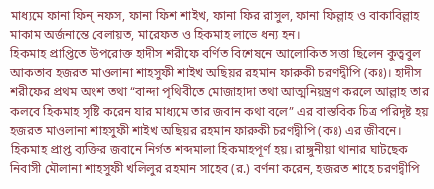মাধ্যমে ফানা ফিন্ নফস, ফানা ফিশ শাইখ, ফানা ফির রাসুল, ফানা ফিল্লাহ ও বাকাবিল্লাহ মাকাম অর্জনান্তে বেলায়ত, মারেফত ও হিকমাহ লাভে ধন্য হন।
হিকমাহ প্রাপ্তিতে উপরোক্ত হাদীস শরীফে বর্ণিত বিশেষনে আলোকিত সত্তা ছিলেন কুত্ববুল আকতাব হজরত মাওলানা শাহসুফী শাইখ অছিয়র রহমান ফারুকী চরণদ্বীপি (কঃ)। হাদীস শরীফের প্রথম অংশ তথা “বান্দা পৃথিবীতে মোজাহাদা তথা আত্মনিয়ন্ত্রণ করলে আল্লাহ তার কলবে হিকমাহ সৃষ্টি করেন যার মাধ্যমে তার জবান কথা বলে” এর বাস্তবিক চিত্র পরিদৃষ্ট হয় হজরত মাওলানা শাহসুফী শাইখ অছিয়র রহমান ফারুকী চরণদ্বীপি (কঃ) এর জীবনে। হিকমাহ প্রাপ্ত ব্যক্তির জবানে নির্গত শব্দমালা হিকমাহপূর্ণ হয়। রাঙ্গুনীয়া থানার ঘাটছেক নিবাসী মৌলানা শাহসুফী খলিলুর রহমান সাহেব (র.) বর্ণনা করেন, হজরত শাহে চরণদ্বীপি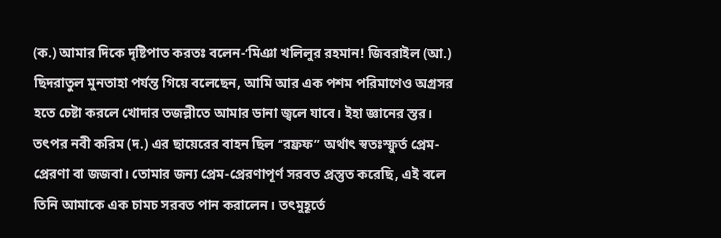(ক.) আমার দিকে দৃষ্টিপাত করতঃ বলেন-‘মিঞা খলিলুর রহমান! জিবরাইল (আ.) ছিদরাতুল মুনতাহা পর্যন্ত গিয়ে বলেছেন, আমি আর এক পশম পরিমাণেও অগ্রসর হতে চেষ্টা করলে খোদার তজল্লীতে আমার ডানা জ্বলে যাবে। ইহা জ্ঞানের স্তর। তৎপর নবী করিম (দ.) এর ছায়েরের বাহন ছিল ‘‘রফ্রফ” অর্থাৎ স্বতঃস্ফুর্ত প্রেম-প্রেরণা বা জজবা। তোমার জন্য প্রেম-প্রেরণাপূর্ণ সরবত প্রস্তুত করেছি, এই বলে তিনি আমাকে এক চামচ সরবত পান করালেন। তৎমুহূর্তে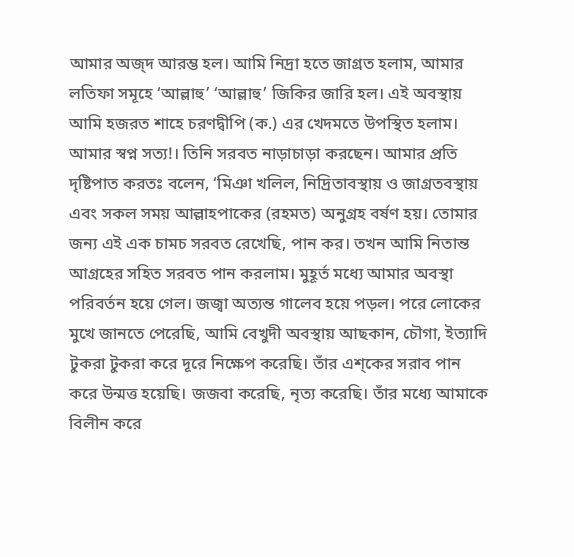আমার অজ্দ আরম্ভ হল। আমি নিদ্রা হতে জাগ্রত হলাম, আমার লতিফা সমূহে ‘আল্লাহু’ ‘আল্লাহু’ জিকির জারি হল। এই অবস্থায় আমি হজরত শাহে চরণদ্বীপি (ক.) এর খেদমতে উপস্থিত হলাম। আমার স্বপ্ন সত্য!। তিনি সরবত নাড়াচাড়া করছেন। আমার প্রতি দৃষ্টিপাত করতঃ বলেন, ‘মিঞা খলিল, নিদ্রিতাবস্থায় ও জাগ্রতবস্থায় এবং সকল সময় আল্লাহপাকের (রহমত) অনুগ্রহ বর্ষণ হয়। তোমার জন্য এই এক চামচ সরবত রেখেছি, পান কর। তখন আমি নিতান্ত আগ্রহের সহিত সরবত পান করলাম। মুহূর্ত মধ্যে আমার অবস্থা পরিবর্তন হয়ে গেল। জজ্বা অত্যন্ত গালেব হয়ে পড়ল। পরে লোকের মুখে জানতে পেরেছি, আমি বেখুদী অবস্থায় আছকান, চৌগা, ইত্যাদি টুকরা টুকরা করে দূরে নিক্ষেপ করেছি। তাঁর এশ্কের সরাব পান করে উন্মত্ত হয়েছি। জজবা করেছি, নৃত্য করেছি। তাঁর মধ্যে আমাকে বিলীন করে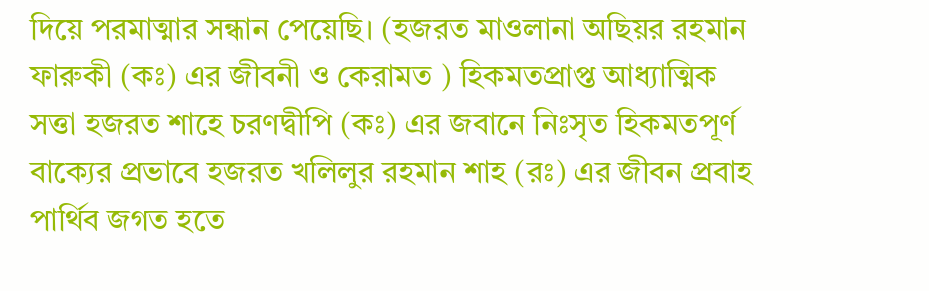দিয়ে পরমাত্মার সন্ধান পেয়েছি। (হজরত মাওলানা অছিয়র রহমান ফারুকী (কঃ) এর জীবনী ও কেরামত ) হিকমতপ্রাপ্ত আধ্যাত্মিক সত্তা হজরত শাহে চরণদ্বীপি (কঃ) এর জবানে নিঃসৃত হিকমতপূর্ণ বাক্যের প্রভাবে হজরত খলিলুর রহমান শাহ (রঃ) এর জীবন প্রবাহ পার্থিব জগত হতে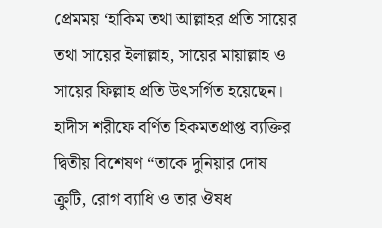প্রেমময় ‘হাকিম তথা আল্লাহর প্রতি সায়ের তথা সায়ের ইলাল্লাহ, সায়ের মায়াল্লাহ ও সায়ের ফিল্লাহ প্রতি উৎসর্গিত হয়েছেন।
হাদীস শরীফে বর্ণিত হিকমতপ্রাপ্ত ব্যক্তির দ্বিতীয় বিশেষণ “তাকে দুনিয়ার দোষ ক্রুটি, রোগ ব্যাধি ও তার ঔষধ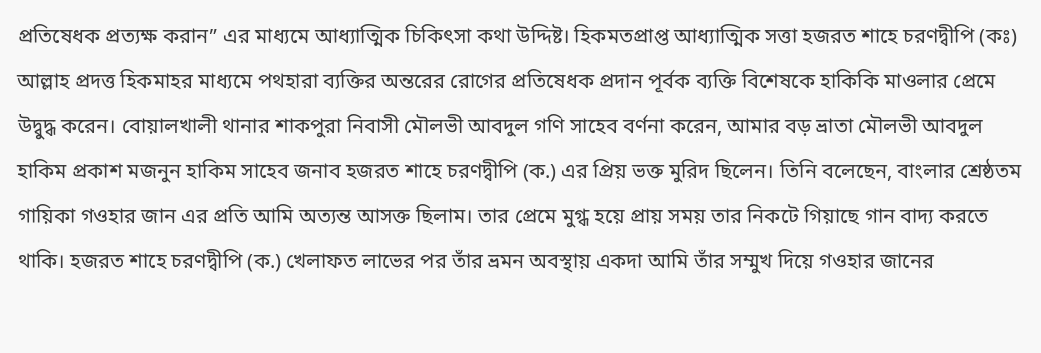প্রতিষেধক প্রত্যক্ষ করান” এর মাধ্যমে আধ্যাত্মিক চিকিৎসা কথা উদ্দিষ্ট। হিকমতপ্রাপ্ত আধ্যাত্মিক সত্তা হজরত শাহে চরণদ্বীপি (কঃ) আল্লাহ প্রদত্ত হিকমাহর মাধ্যমে পথহারা ব্যক্তির অন্তরের রোগের প্রতিষেধক প্রদান পূর্বক ব্যক্তি বিশেষকে হাকিকি মাওলার প্রেমে উদ্বুদ্ধ করেন। বোয়ালখালী থানার শাকপুরা নিবাসী মৌলভী আবদুল গণি সাহেব বর্ণনা করেন, আমার বড় ভ্রাতা মৌলভী আবদুল হাকিম প্রকাশ মজনুন হাকিম সাহেব জনাব হজরত শাহে চরণদ্বীপি (ক.) এর প্রিয় ভক্ত মুরিদ ছিলেন। তিনি বলেছেন, বাংলার শ্রেষ্ঠতম গায়িকা গওহার জান এর প্রতি আমি অত্যন্ত আসক্ত ছিলাম। তার প্রেমে মুগ্ধ হয়ে প্রায় সময় তার নিকটে গিয়াছে গান বাদ্য করতে থাকি। হজরত শাহে চরণদ্বীপি (ক.) খেলাফত লাভের পর তাঁর ভ্রমন অবস্থায় একদা আমি তাঁর সম্মুখ দিয়ে গওহার জানের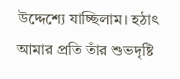উদ্দেশ্যে যাচ্ছিলাম। হঠাৎ আমার প্রতি তাঁর শুভদৃষ্টি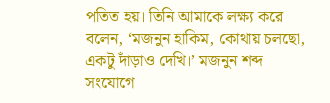পতিত হয়। তিনি আমাকে লক্ষ্য করে বলেন, ‘মজনুন হাকিম, কোথায় চলছো, একটু দাঁড়াও দেখি।’ মজনুন শব্দ সংযোগে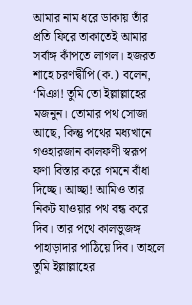আমার নাম ধরে ডাকায় তাঁর প্রতি ফিরে তাকাতেই আমার সর্বাঙ্গ কাঁপতে লাগল। হজরত শাহে চরণদ্বীপি (ক.) বলেন, ‘মিঞা! তুমি তো ইল্লাল্লাহের মজনুন। তোমার পথ সোজা আছে, কিন্তু পথের মধ্যখানে গওহারজান কালফণী স্বরূপ ফণা বিস্তার করে গমনে বাঁধা দিচ্ছে। আচ্ছা! আমিও তার নিকট যাওয়ার পথ বন্ধ করে দিব। তার পথে কালভুজঙ্গ পাহাড়াদার পাঠিয়ে দিব। তাহলে তুমি ইল্লাল্লাহের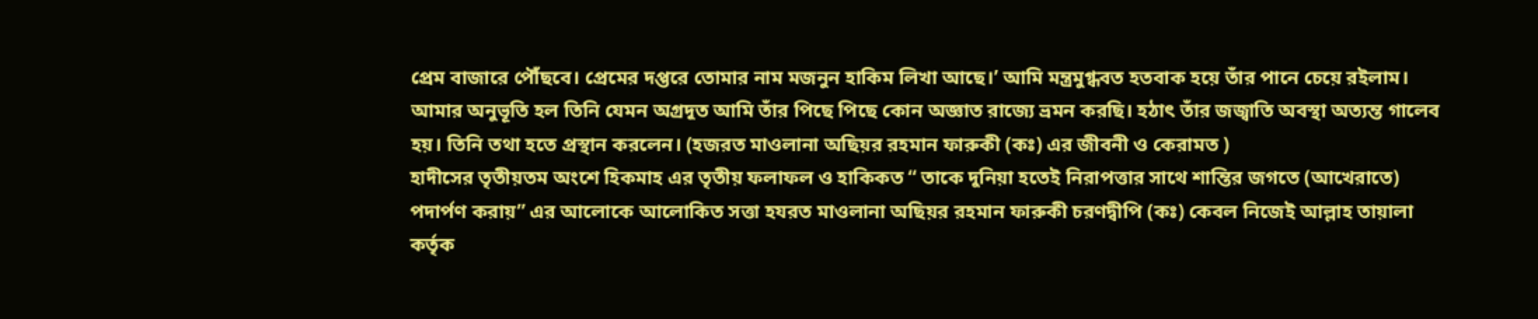প্রেম বাজারে পৌঁছবে। প্রেমের দপ্তরে তোমার নাম মজনুন হাকিম লিখা আছে।’ আমি মন্ত্রমুগ্ধবত হতবাক হয়ে তাঁর পানে চেয়ে রইলাম। আমার অনুভূতি হল তিনি যেমন অগ্রদূত আমি তাঁর পিছে পিছে কোন অজ্ঞাত রাজ্যে ভ্রমন করছি। হঠাৎ তাঁর জজ্বাতি অবস্থা অত্যন্ত গালেব হয়। তিনি তথা হতে প্রস্থান করলেন। (হজরত মাওলানা অছিয়র রহমান ফারুকী (কঃ) এর জীবনী ও কেরামত )
হাদীসের তৃতীয়তম অংশে হিকমাহ এর তৃতীয় ফলাফল ও হাকিকত “ তাকে দুনিয়া হতেই নিরাপত্তার সাথে শান্তির জগতে (আখেরাতে) পদার্পণ করায়” এর আলোকে আলোকিত সত্তা হযরত মাওলানা অছিয়র রহমান ফারুকী চরণদ্বীপি (কঃ) কেবল নিজেই আল্লাহ তায়ালা কর্তৃক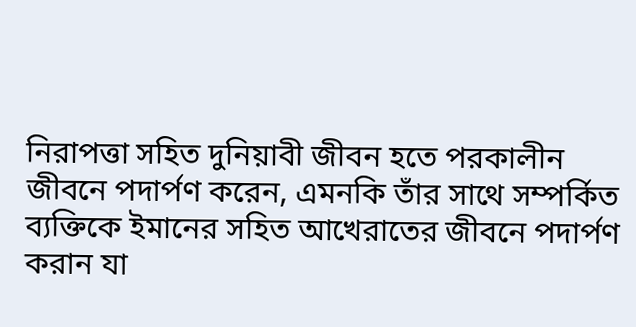নিরাপত্তা সহিত দুনিয়াবী জীবন হতে পরকালীন জীবনে পদার্পণ করেন, এমনকি তাঁর সাথে সম্পর্কিত ব্যক্তিকে ইমানের সহিত আখেরাতের জীবনে পদার্পণ করান যা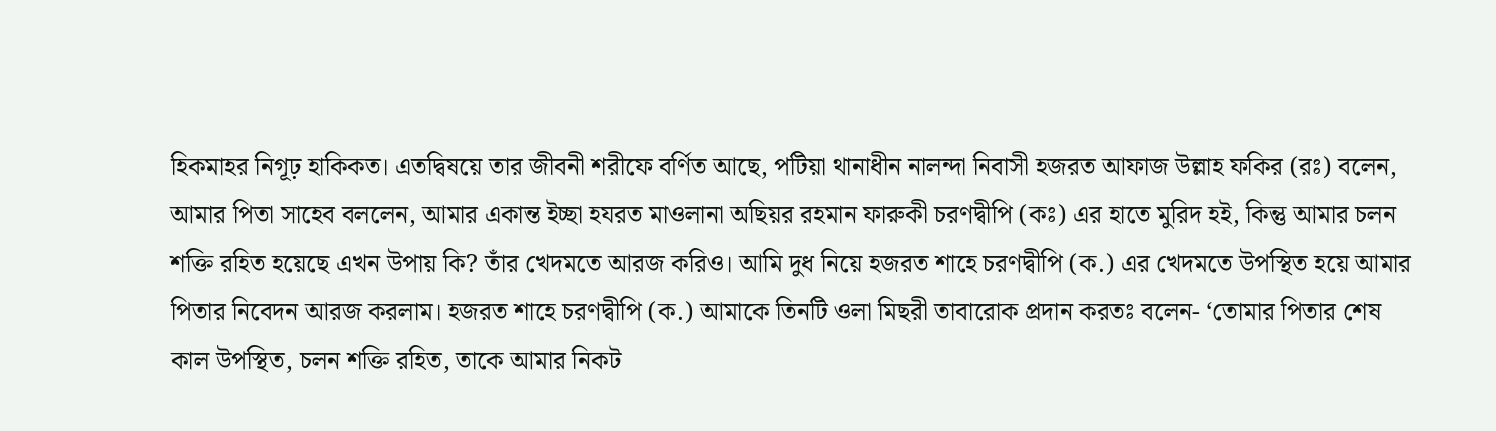হিকমাহর নিগূঢ় হাকিকত। এতদ্বিষয়ে তার জীবনী শরীফে বর্ণিত আছে, পটিয়া থানাধীন নালন্দা নিবাসী হজরত আফাজ উল্লাহ ফকির (রঃ) বলেন, আমার পিতা সাহেব বললেন, আমার একান্ত ইচ্ছা হযরত মাওলানা অছিয়র রহমান ফারুকী চরণদ্বীপি (কঃ) এর হাতে মুরিদ হই, কিন্তু আমার চলন শক্তি রহিত হয়েছে এখন উপায় কি? তাঁর খেদমতে আরজ করিও। আমি দুধ নিয়ে হজরত শাহে চরণদ্বীপি (ক.) এর খেদমতে উপস্থিত হয়ে আমার পিতার নিবেদন আরজ করলাম। হজরত শাহে চরণদ্বীপি (ক.) আমাকে তিনটি ওলা মিছরী তাবারোক প্রদান করতঃ বলেন- ‘তোমার পিতার শেষ কাল উপস্থিত, চলন শক্তি রহিত, তাকে আমার নিকট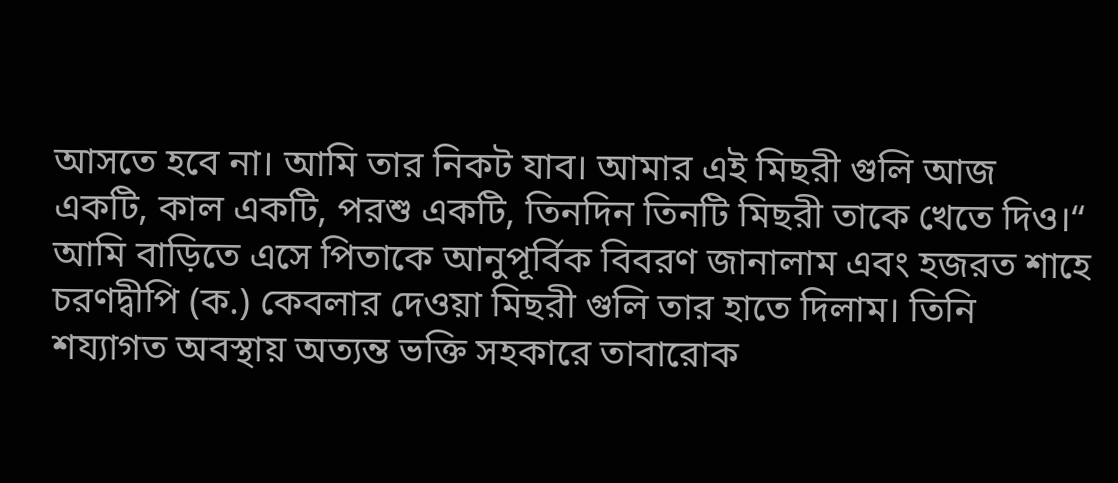আসতে হবে না। আমি তার নিকট যাব। আমার এই মিছরী গুলি আজ একটি, কাল একটি, পরশু একটি, তিনদিন তিনটি মিছরী তাকে খেতে দিও।“ আমি বাড়িতে এসে পিতাকে আনুপূর্বিক বিবরণ জানালাম এবং হজরত শাহে চরণদ্বীপি (ক.) কেবলার দেওয়া মিছরী গুলি তার হাতে দিলাম। তিনি শয্যাগত অবস্থায় অত্যন্ত ভক্তি সহকারে তাবারোক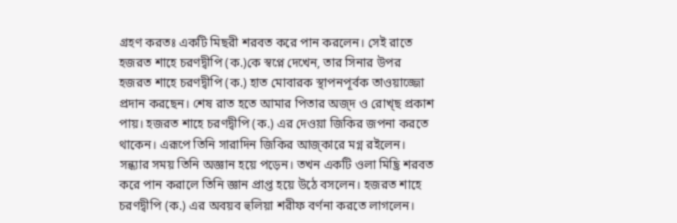গ্রহণ করতঃ একটি মিছরী শরবত করে পান করলেন। সেই রাতে হজরত শাহে চরণদ্বীপি (ক.)কে স্বপ্নে দেখেন, তার সিনার উপর হজরত শাহে চরণদ্বীপি (ক.) হাত মোবারক স্থাপনপূর্বক তাওয়াজ্জো প্রদান করছেন। শেষ রাত হতে আমার পিতার অজ্দ ও রোখ্ছ প্রকাশ পায়। হজরত শাহে চরণদ্বীপি (ক.) এর দেওয়া জিকির জপনা করতে থাকেন। এরূপে তিনি সারাদিন জিকির আজ্কারে মগ্ন রইলেন। সন্ধ্যার সময় তিনি অজ্ঞান হয়ে পড়েন। তখন একটি ওলা মিছ্রি শরবত করে পান করালে তিনি জ্ঞান প্রাপ্ত হয়ে উঠে বসলেন। হজরত শাহে চরণদ্বীপি (ক.) এর অবয়ব হুলিয়া শরীফ বর্ণনা করতে লাগলেন।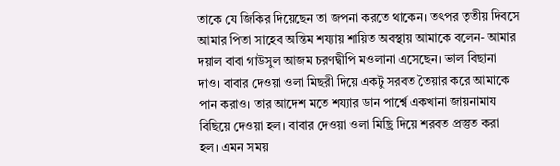তাকে যে জিকির দিয়েছেন তা জপনা করতে থাকেন। তৎপর তৃতীয় দিবসে আমার পিতা সাহেব অন্তিম শয্যায় শায়িত অবস্থায় আমাকে বলেন- আমার দয়াল বাবা গাউসুল আজম চরণদ্বীপি মওলানা এসেছেন। ভাল বিছানা দাও। বাবার দেওয়া ওলা মিছরী দিয়ে একটু সরবত তৈয়ার করে আমাকে পান করাও। তার আদেশ মতে শয্যার ডান পার্শ্বে একখানা জায়নামায বিছিয়ে দেওয়া হল। বাবার দেওয়া ওলা মিছ্রি দিয়ে শরবত প্রস্তুত করা হল। এমন সময়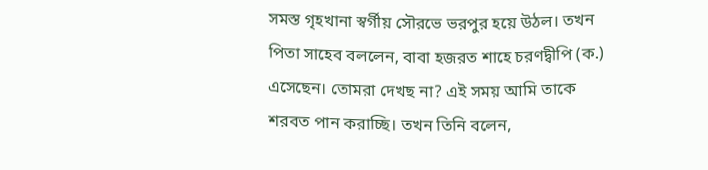সমস্ত গৃহখানা স্বর্গীয় সৌরভে ভরপুর হয়ে উঠল। তখন পিতা সাহেব বললেন, বাবা হজরত শাহে চরণদ্বীপি (ক.) এসেছেন। তোমরা দেখছ না? এই সময় আমি তাকে শরবত পান করাচ্ছি। তখন তিনি বলেন,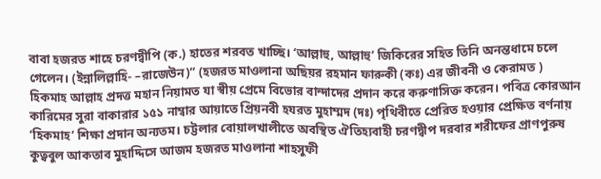বাবা হজরত শাহে চরণদ্বীপি (ক.) হাতের শরবত খাচ্ছি। ‘আল্লাহু, আল্লাহু’ জিকিরের সহিত তিনি অনন্তধামে চলে গেলেন। (ইন্নালিল্লাহি- –রাজেউন)” (হজরত মাওলানা অছিয়র রহমান ফারুকী (কঃ) এর জীবনী ও কেরামত )
হিকমাহ আল্লাহ প্রদত্ত মহান নিয়ামত যা স্বীয় প্রেমে বিভোর বান্দাদের প্রদান করে করুণাসিক্ত করেন। পবিত্র কোরআন কারিমের সুরা বাকারার ১৫১ নাম্বার আয়াতে প্রিয়নবী হযরত মুহাম্মদ (দঃ) পৃথিবীতে প্রেরিত হওয়ার প্রেক্ষিত বর্ণনায় ‘হিকমাহ’ শিক্ষা প্রদান অন্যতম। চট্টলার বোয়ালখালীতে অবস্থিত ঐতিহ্যবাহী চরণদ্বীপ দরবার শরীফের প্রাণপুরুষ কুত্ববুল আকতাব মুহাদ্দিসে আজম হজরত মাওলানা শাহসুফী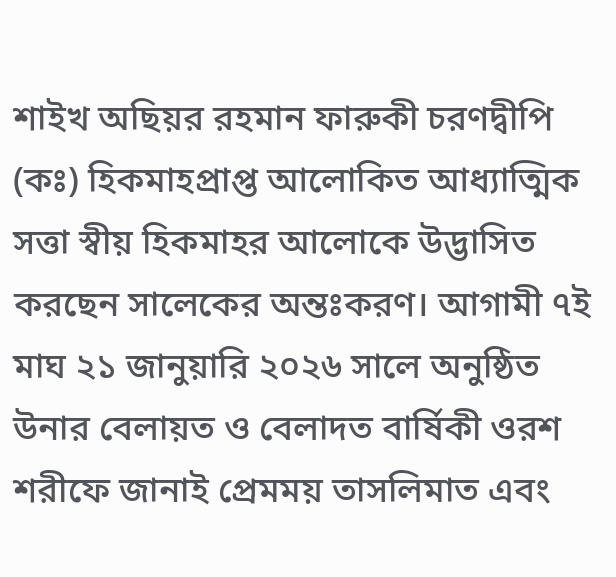শাইখ অছিয়র রহমান ফারুকী চরণদ্বীপি (কঃ) হিকমাহপ্রাপ্ত আলোকিত আধ্যাত্মিক সত্তা স্বীয় হিকমাহর আলোকে উদ্ভাসিত করছেন সালেকের অন্তঃকরণ। আগামী ৭ই মাঘ ২১ জানুয়ারি ২০২৬ সালে অনুষ্ঠিত উনার বেলায়ত ও বেলাদত বার্ষিকী ওরশ শরীফে জানাই প্রেমময় তাসলিমাত এবং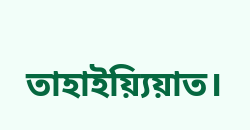তাহাইয়্যিয়াত।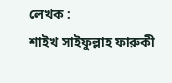লেখক :
শাইখ সাইফুল্লাহ ফারুকী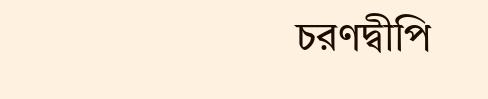চরণদ্বীপি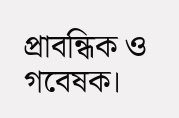প্রাবন্ধিক ও গবেষক।